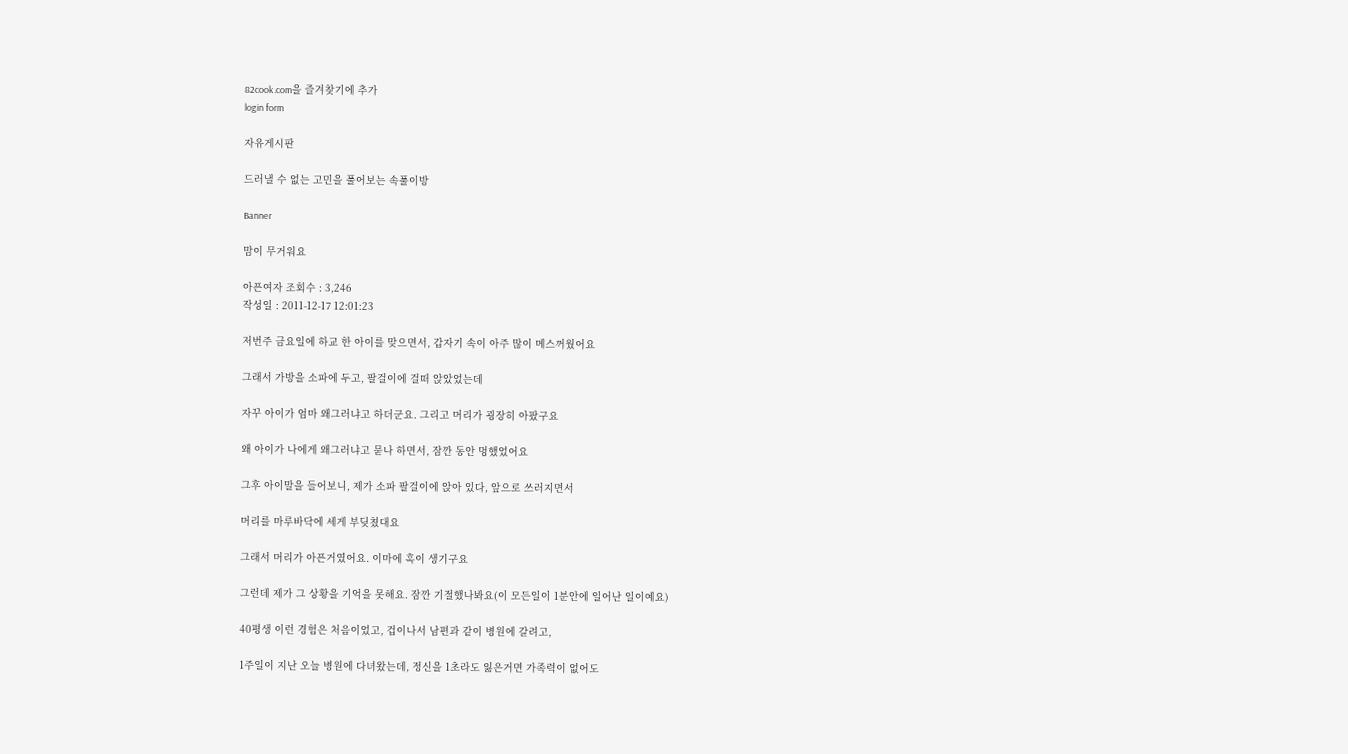82cook.com을 즐겨찾기에 추가
login form

자유게시판

드러낼 수 없는 고민을 풀어보는 속풀이방

Banner

맘이 무거워요

아픈여자 조회수 : 3,246
작성일 : 2011-12-17 12:01:23

저번주 금요일에 하교 한 아이를 맞으면서, 갑자기 속이 아주 많이 메스꺼웠어요

그래서 가방을 소파에 두고, 팔걸이에 걸떠 앉았었는데

자꾸 아이가 엄마 왜그러냐고 하더군요. 그리고 머리가 굉장히 아팠구요

왜 아이가 나에게 왜그러냐고 묻나 하면서, 잠깐 동안 멍했었어요

그후 아이말을 들어보니, 제가 소파 팔걸이에 앉아 있다, 앞으로 쓰러지면서

머리를 마루바닥에 세게 부딪쳤대요

그래서 머리가 아픈거였어요. 이마에 혹이 생기구요

그런데 제가 그 상황을 기억을 못해요. 잠깐 기절했나봐요(이 모든일이 1분안에 일어난 일이예요)

40평생 이런 경험은 처음이었고, 겁이나서 남편과 같이 병원에 갈려고,

1주일이 지난 오늘 병원에 다녀왔는데, 정신을 1초라도 잃은거면 가족력이 없어도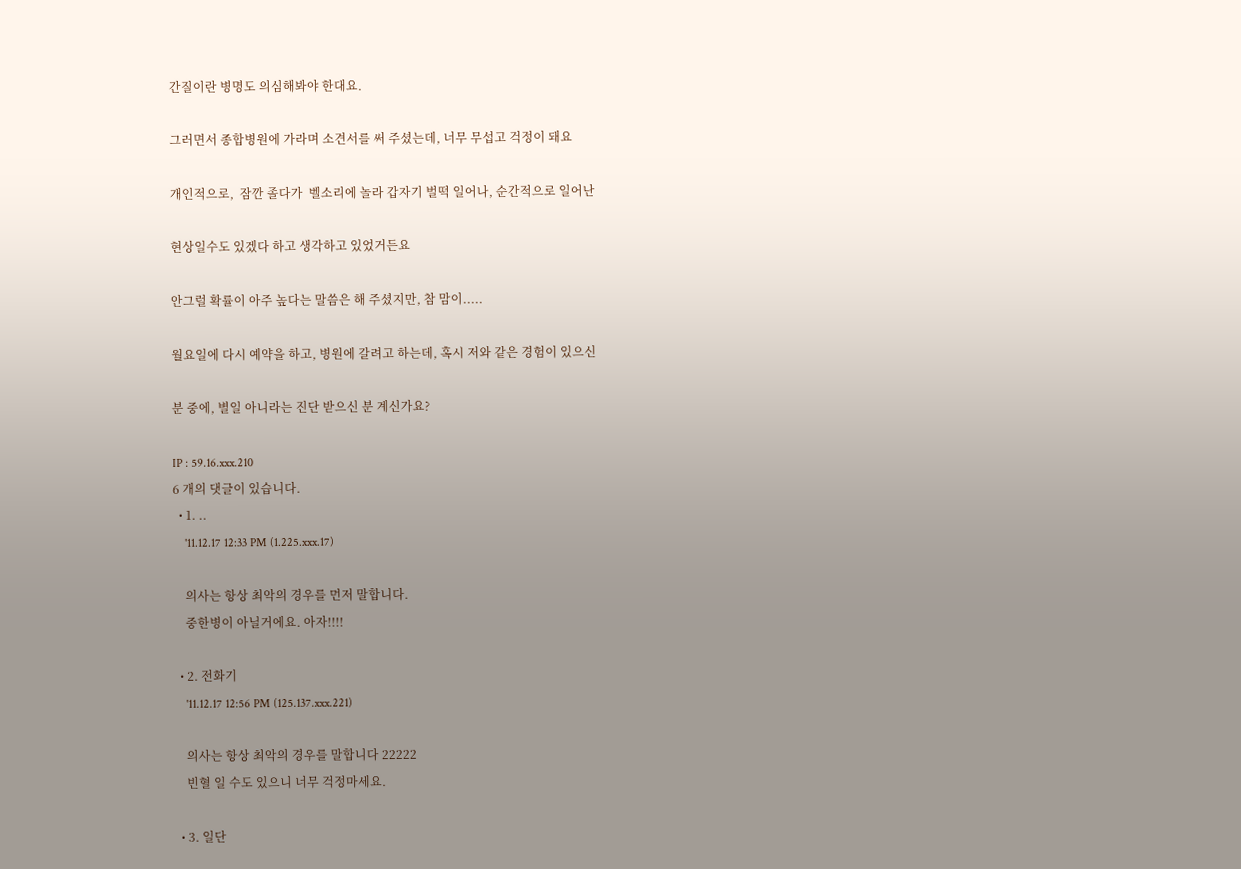간질이란 병명도 의심해봐야 한대요.

그러면서 종합병원에 가라며 소견서를 써 주셨는데, 너무 무섭고 걱정이 돼요

개인적으로,  잠깐 졸다가  벨소리에 놀라 갑자기 벌떡 일어나, 순간적으로 일어난

현상일수도 있겠다 하고 생각하고 있었거든요

안그럴 확률이 아주 높다는 말씀은 해 주셨지만, 참 맘이.....

월요일에 다시 예약을 하고, 병원에 갈려고 하는데, 혹시 저와 같은 경험이 있으신

분 중에, 별일 아니라는 진단 받으신 분 계신가요?

IP : 59.16.xxx.210
6 개의 댓글이 있습니다.
  • 1. ..
    '11.12.17 12:33 PM (1.225.xxx.17)

    의사는 항상 최악의 경우를 먼저 말합니다.
    중한병이 아닐거에요. 아자!!!!

  • 2. 전화기
    '11.12.17 12:56 PM (125.137.xxx.221)

    의사는 항상 최악의 경우를 말합니다 22222
    빈혈 일 수도 있으니 너무 걱정마세요.

  • 3. 일단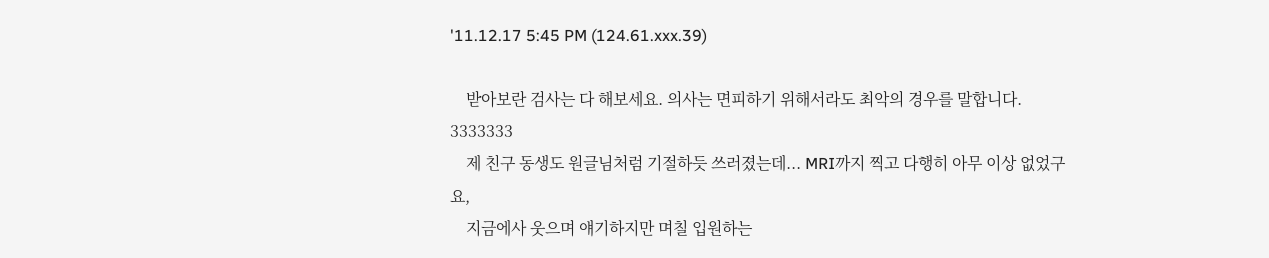'11.12.17 5:45 PM (124.61.xxx.39)

    받아보란 검사는 다 해보세요. 의사는 면피하기 위해서라도 최악의 경우를 말합니다. 3333333
    제 친구 동생도 원글님처럼 기절하듯 쓰러졌는데... MRI까지 찍고 다행히 아무 이상 없었구요,
    지금에사 웃으며 얘기하지만 며칠 입원하는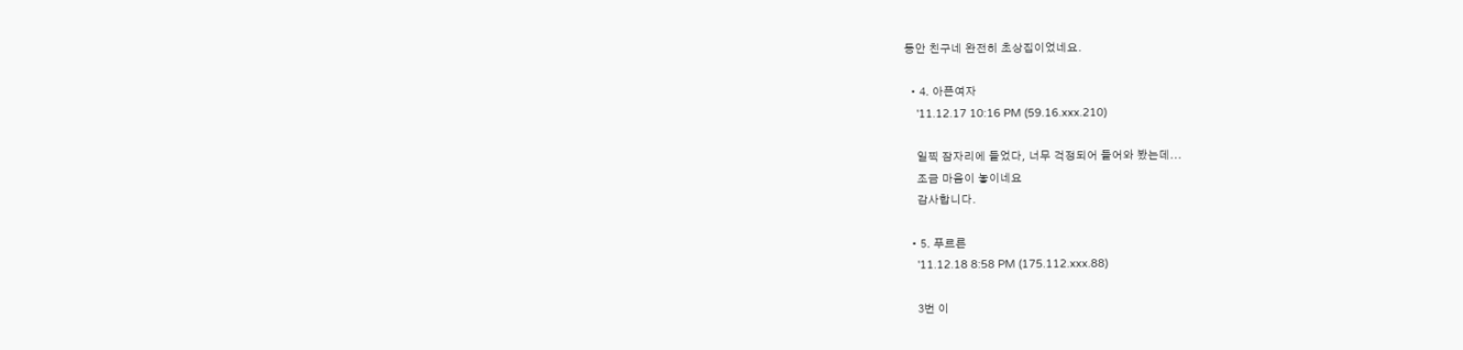동안 친구네 완전히 초상집이었네요.

  • 4. 아픈여자
    '11.12.17 10:16 PM (59.16.xxx.210)

    일찍 잠자리에 들었다, 너무 걱정되어 들어와 봤는데...
    조금 마음이 놓이네요
    감사합니다.

  • 5. 푸르른
    '11.12.18 8:58 PM (175.112.xxx.88)

    3번 이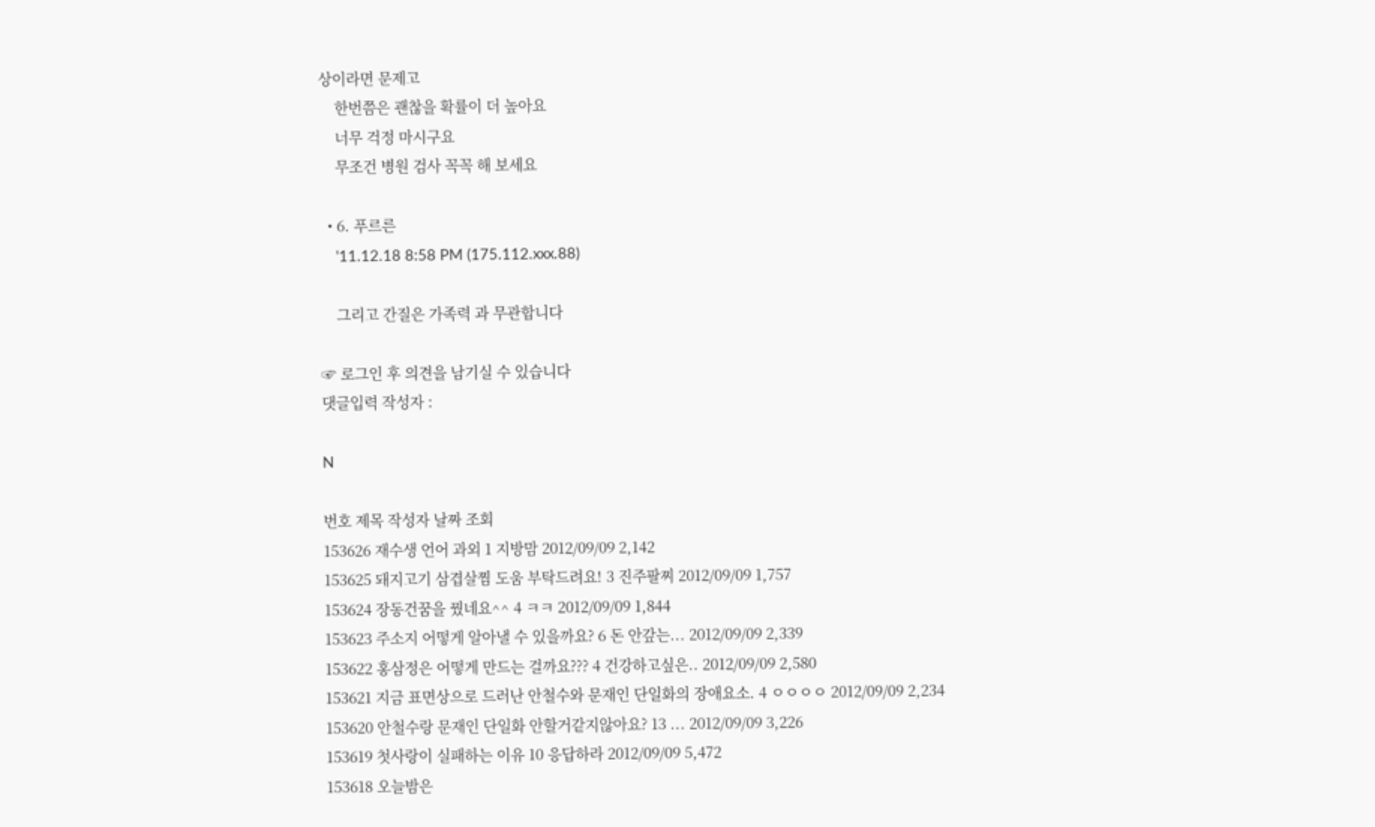상이라면 문제고
    한번쯤은 괜찮을 확률이 더 높아요
    너무 걱정 마시구요
    무조건 병원 검사 꼭꼭 해 보세요

  • 6. 푸르른
    '11.12.18 8:58 PM (175.112.xxx.88)

    그리고 간질은 가족력 과 무관합니다

☞ 로그인 후 의견을 남기실 수 있습니다
댓글입력 작성자 :

N

번호 제목 작성자 날짜 조회
153626 재수생 언어 과외 1 지방맘 2012/09/09 2,142
153625 돼지고기 삼겹살찜 도움 부탁드려요! 3 진주팔찌 2012/09/09 1,757
153624 장동건꿈을 꿨네요^^ 4 ㅋㅋ 2012/09/09 1,844
153623 주소지 어떻게 알아낼 수 있을까요? 6 돈 안갚는... 2012/09/09 2,339
153622 홍삼정은 어떻게 만드는 걸까요??? 4 건강하고싶은.. 2012/09/09 2,580
153621 지금 표면상으로 드러난 안철수와 문재인 단일화의 장애요소. 4 ㅇㅇㅇㅇ 2012/09/09 2,234
153620 안철수랑 문재인 단일화 안할거같지않아요? 13 ... 2012/09/09 3,226
153619 첫사랑이 실패하는 이유 10 응답하라 2012/09/09 5,472
153618 오늘밤은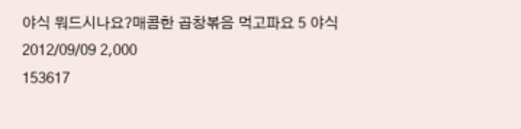야식 뭐드시나요?매콤한 곱창볶음 먹고파요 5 야식 2012/09/09 2,000
153617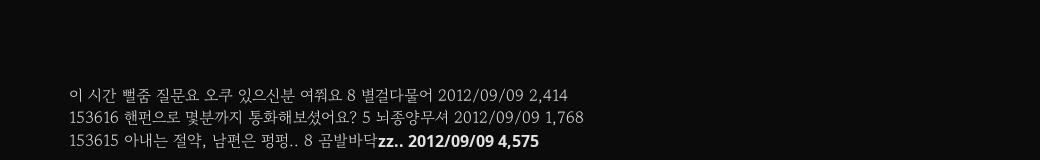이 시간 뻘줌 질문요 오쿠 있으신분 여쭤요 8 별걸다물어 2012/09/09 2,414
153616 핸펀으로 몇분까지 통화해보셨어요? 5 뇌종양무셔 2012/09/09 1,768
153615 아내는 절약, 남편은 펑펑.. 8 곰발바닥zz.. 2012/09/09 4,575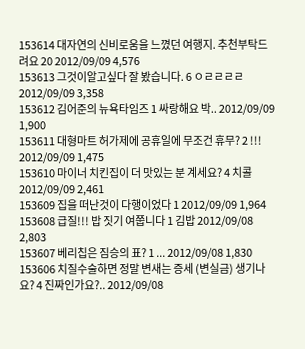153614 대자연의 신비로움을 느꼈던 여행지. 추천부탁드려요 20 2012/09/09 4,576
153613 그것이알고싶다 잘 봤습니다. 6 ㅇㄹㄹㄹㄹ 2012/09/09 3,358
153612 김어준의 뉴욕타임즈 1 싸랑해요 박.. 2012/09/09 1,900
153611 대형마트 허가제에 공휴일에 무조건 휴무? 2 !!! 2012/09/09 1,475
153610 마이너 치킨집이 더 맛있는 분 계세요? 4 치콜 2012/09/09 2,461
153609 집을 떠난것이 다행이었다 1 2012/09/09 1,964
153608 급질!!! 밥 짓기 여쭙니다 1 김밥 2012/09/08 2,803
153607 베리칩은 짐승의 표? 1 ... 2012/09/08 1,830
153606 치질수술하면 정말 변새는 증세 (변실금) 생기나요? 4 진짜인가요?.. 2012/09/08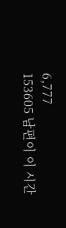6,777
153605 남편이 이 시간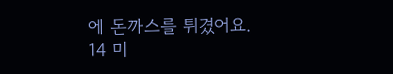에 돈까스를 튀겼어요. 14 미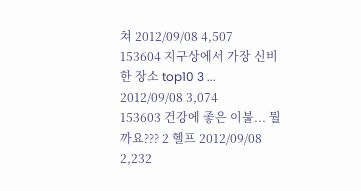쳐 2012/09/08 4,507
153604 지구상에서 가장 신비한 장소 top10 3 ... 2012/09/08 3,074
153603 건강에 좋은 이불... 뭘까요??? 2 헬프 2012/09/08 2,232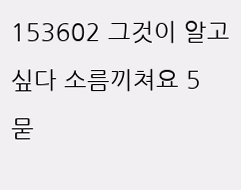153602 그것이 알고싶다 소름끼쳐요 5 묻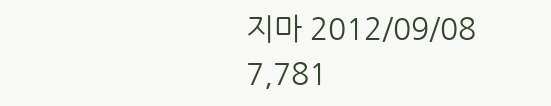지마 2012/09/08 7,781